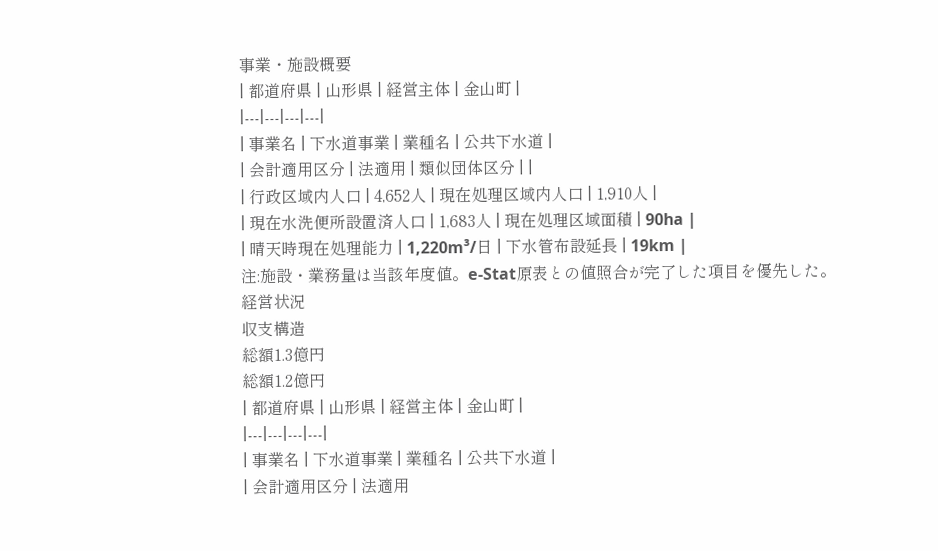事業・施設概要
| 都道府県 | 山形県 | 経営主体 | 金山町 |
|---|---|---|---|
| 事業名 | 下水道事業 | 業種名 | 公共下水道 |
| 会計適用区分 | 法適用 | 類似団体区分 | |
| 行政区域内人口 | 4,652人 | 現在処理区域内人口 | 1,910人 |
| 現在水洗便所設置済人口 | 1,683人 | 現在処理区域面積 | 90ha |
| 晴天時現在処理能力 | 1,220m³/日 | 下水管布設延長 | 19km |
注:施設・業務量は当該年度値。e-Stat原表との値照合が完了した項目を優先した。
経営状況
収支構造
総額1.3億円
総額1.2億円
| 都道府県 | 山形県 | 経営主体 | 金山町 |
|---|---|---|---|
| 事業名 | 下水道事業 | 業種名 | 公共下水道 |
| 会計適用区分 | 法適用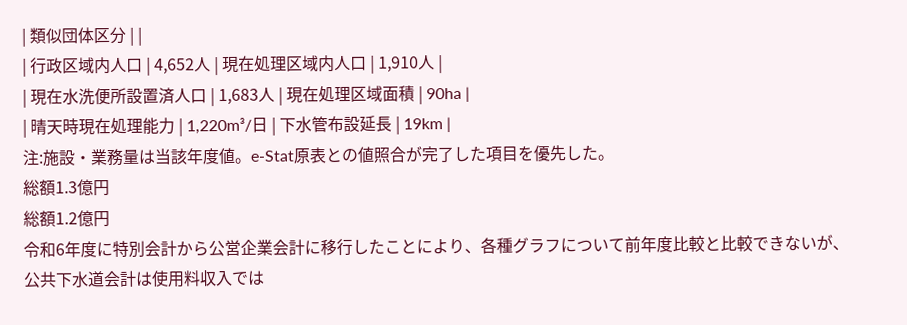| 類似団体区分 | |
| 行政区域内人口 | 4,652人 | 現在処理区域内人口 | 1,910人 |
| 現在水洗便所設置済人口 | 1,683人 | 現在処理区域面積 | 90ha |
| 晴天時現在処理能力 | 1,220m³/日 | 下水管布設延長 | 19km |
注:施設・業務量は当該年度値。e-Stat原表との値照合が完了した項目を優先した。
総額1.3億円
総額1.2億円
令和6年度に特別会計から公営企業会計に移行したことにより、各種グラフについて前年度比較と比較できないが、公共下水道会計は使用料収入では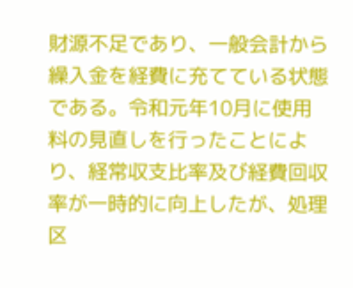財源不足であり、一般会計から繰入金を経費に充てている状態である。令和元年10月に使用料の見直しを行ったことにより、経常収支比率及び経費回収率が一時的に向上したが、処理区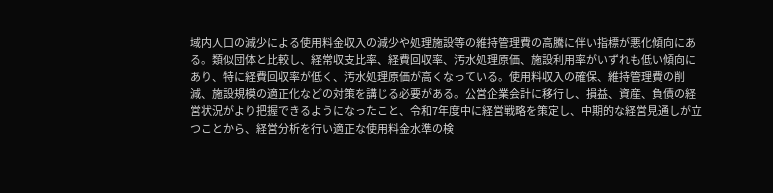域内人口の減少による使用料金収入の減少や処理施設等の維持管理費の高騰に伴い指標が悪化傾向にある。類似団体と比較し、経常収支比率、経費回収率、汚水処理原価、施設利用率がいずれも低い傾向にあり、特に経費回収率が低く、汚水処理原価が高くなっている。使用料収入の確保、維持管理費の削減、施設規模の適正化などの対策を講じる必要がある。公営企業会計に移行し、損益、資産、負債の経営状況がより把握できるようになったこと、令和7年度中に経営戦略を策定し、中期的な経営見通しが立つことから、経営分析を行い適正な使用料金水準の検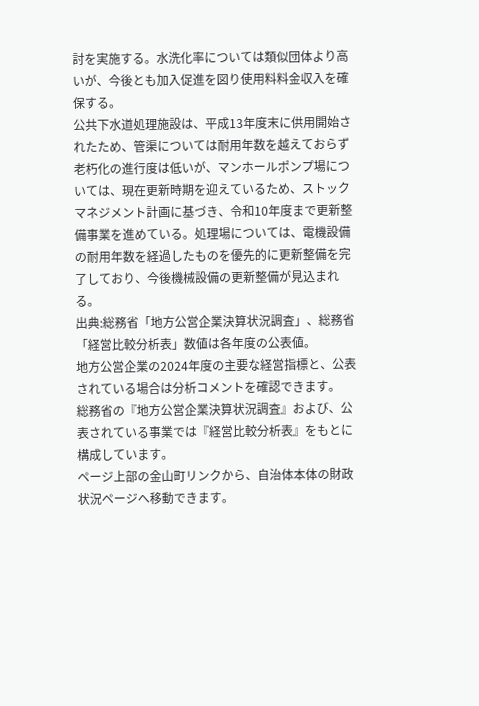討を実施する。水洗化率については類似団体より高いが、今後とも加入促進を図り使用料料金収入を確保する。
公共下水道処理施設は、平成13年度末に供用開始されたため、管渠については耐用年数を越えておらず老朽化の進行度は低いが、マンホールポンプ場については、現在更新時期を迎えているため、ストックマネジメント計画に基づき、令和10年度まで更新整備事業を進めている。処理場については、電機設備の耐用年数を経過したものを優先的に更新整備を完了しており、今後機械設備の更新整備が見込まれる。
出典:総務省「地方公営企業決算状況調査」、総務省「経営比較分析表」数値は各年度の公表値。
地方公営企業の2024年度の主要な経営指標と、公表されている場合は分析コメントを確認できます。
総務省の『地方公営企業決算状況調査』および、公表されている事業では『経営比較分析表』をもとに構成しています。
ページ上部の金山町リンクから、自治体本体の財政状況ページへ移動できます。